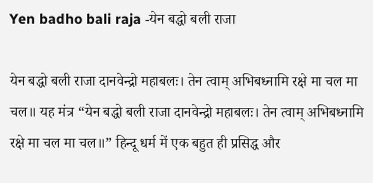Yen badho bali raja -येन बद्धो बली राजा

येन बद्धो बली राजा दानवेन्द्रो महाबलः। तेन त्वाम् अभिबध्नामि रक्षे मा चल मा चल॥ यह मंत्र “येन बद्धो बली राजा दानवेन्द्रो महाबलः। तेन त्वाम् अभिबध्नामि रक्षे मा चल मा चल॥” हिन्दू धर्म में एक बहुत ही प्रसिद्ध और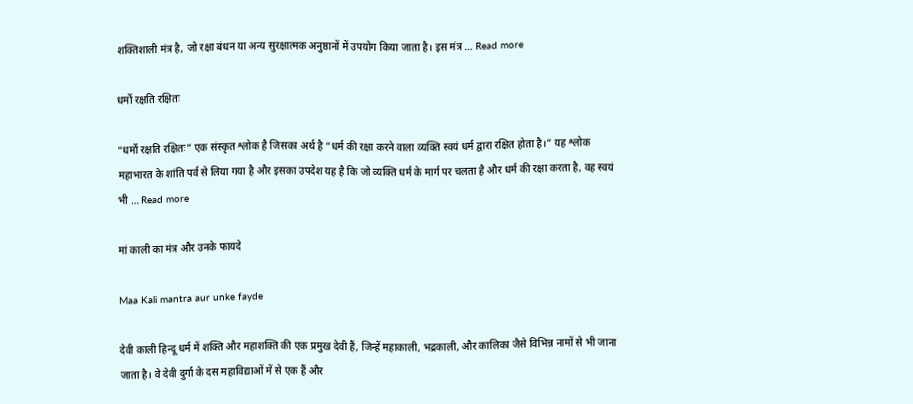शक्तिशाली मंत्र है, जो रक्षा बंधन या अन्य सुरक्षात्मक अनुष्ठानों में उपयोग किया जाता है। इस मंत्र … Read more

धर्मो रक्षति रक्षितः

“धर्मो रक्षति रक्षितः” एक संस्कृत श्लोक है जिसका अर्थ है “धर्म की रक्षा करने वाला व्यक्ति स्वयं धर्म द्वारा रक्षित होता है।” यह श्लोक महाभारत के शांति पर्व से लिया गया है और इसका उपदेश यह है कि जो व्यक्ति धर्म के मार्ग पर चलता है और धर्म की रक्षा करता है, वह स्वयं भी … Read more

मां काली का मंत्र और उनके फायदे

Maa Kali mantra aur unke fayde

देवी काली हिन्दू धर्म में शक्ति और महाशक्ति की एक प्रमुख देवी हैं, जिन्हें महाकाली, भद्रकाली, और कालिका जैसे विभिन्न नामों से भी जाना जाता है। वे देवी दुर्गा के दस महाविद्याओं में से एक हैं और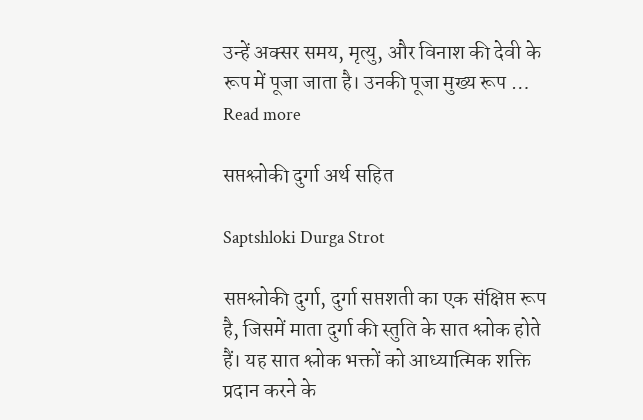उन्हें अक्सर समय, मृत्यु, और विनाश की देवी के रूप में पूजा जाता है। उनकी पूजा मुख्य रूप … Read more

सप्तश्लोकी दुर्गा अर्थ सहित

Saptshloki Durga Strot

सप्तश्लोकी दुर्गा, दुर्गा सप्तशती का एक संक्षिप्त रूप है, जिसमें माता दुर्गा की स्तुति के सात श्लोक होते हैं। यह सात श्लोक भक्तों को आध्यात्मिक शक्ति प्रदान करने के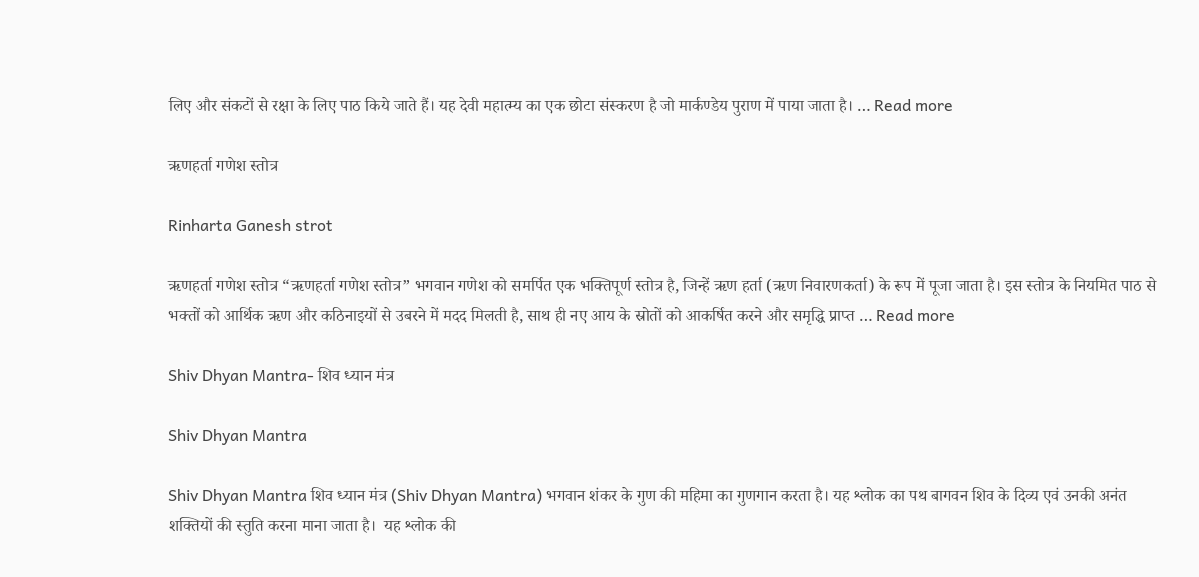लिए और संकटों से रक्षा के लिए पाठ किये जाते हैं। यह देवी महात्म्य का एक छोटा संस्करण है जो मार्कण्डेय पुराण में पाया जाता है। … Read more

ऋणहर्ता गणेश स्तोत्र

Rinharta Ganesh strot

ऋणहर्ता गणेश स्तोत्र “ऋणहर्ता गणेश स्तोत्र” भगवान गणेश को समर्पित एक भक्तिपूर्ण स्तोत्र है, जिन्हें ऋण हर्ता (ऋण निवारणकर्ता) के रूप में पूजा जाता है। इस स्तोत्र के नियमित पाठ से भक्तों को आर्थिक ऋण और कठिनाइयों से उबरने में मदद मिलती है, साथ ही नए आय के स्रोतों को आकर्षित करने और समृद्धि प्राप्त … Read more

Shiv Dhyan Mantra- शिव ध्यान मंत्र

Shiv Dhyan Mantra

Shiv Dhyan Mantra शिव ध्यान मंत्र (Shiv Dhyan Mantra) भगवान शंकर के गुण की महिमा का गुणगान करता है। यह श्लोक का पथ बागवन शिव के दिव्य एवं उनकी अनंत शक्तियों की स्तुति करना माना जाता है।  यह श्लोक की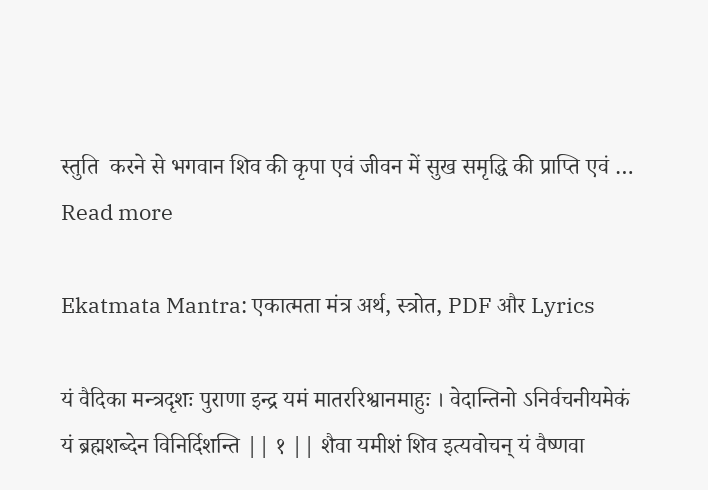स्तुति  करने से भगवान शिव की कृपा एवं जीवन में सुख समृद्धि की प्राप्ति एवं … Read more

Ekatmata Mantra: एकात्मता मंत्र अर्थ, स्त्रोत, PDF और Lyrics

यं वैदिका मन्त्रदृशः पुराणा इन्द्र यमं मातररिश्वानमाहुः । वेदान्तिनो ऽनिर्वचनीयमेकं यं ब्रह्मशब्देन विनिर्दिशन्ति || १ || शैवा यमीशं शिव इत्यवोचन् यं वैष्णवा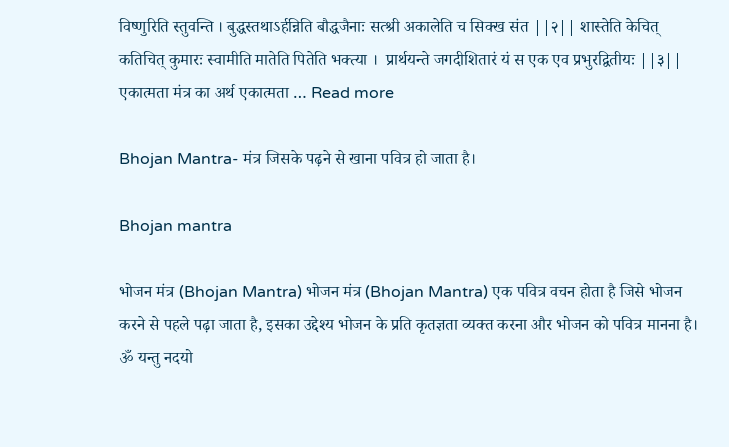विष्णुरिति स्तुवन्ति । बुद्धस्तथाऽर्हन्निति बौद्धजैनाः सत्श्री अकालेति च सिक्ख संत ||२|| शास्तेति केचित् कतिचित् कुमारः स्वामीति मातेति पितेति भक्त्या ।  प्रार्थयन्ते जगदीशितारं यं स एक एव प्रभुरद्वितीयः ||३|| एकात्मता मंत्र का अर्थ एकात्मता … Read more

Bhojan Mantra- मंत्र जिसके पढ़ने से खाना पवित्र हो जाता है।

Bhojan mantra

भोजन मंत्र (Bhojan Mantra) भोजन मंत्र (Bhojan Mantra) एक पवित्र वचन होता है जिसे भोजन करने से पहले पढ़ा जाता है, इसका उद्देश्य भोजन के प्रति कृतज्ञता व्यक्त करना और भोजन को पवित्र मानना है। ॐ यन्तु नदयो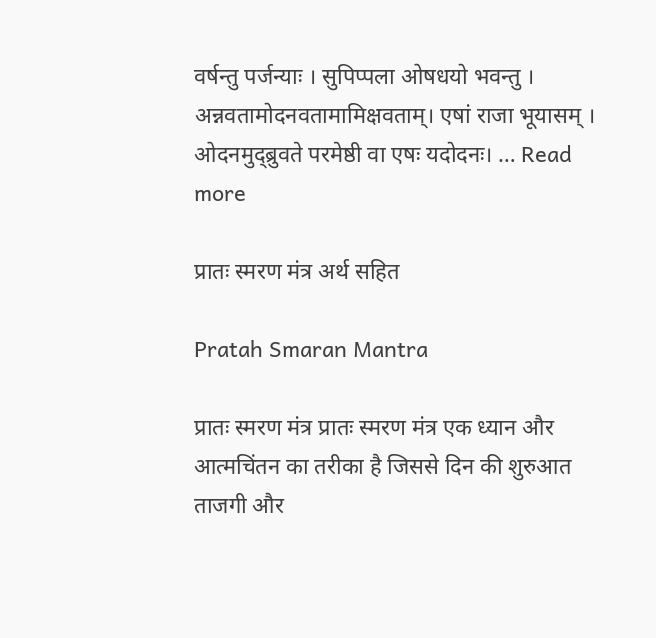वर्षन्तु पर्जन्याः । सुपिप्पला ओषधयो भवन्तु ।  अन्नवतामोदनवतामामिक्षवताम्। एषां राजा भूयासम् । ओदनमुद्ब्रुवते परमेष्ठी वा एषः यदोदनः। … Read more

प्रातः स्मरण मंत्र अर्थ सहित

Pratah Smaran Mantra

प्रातः स्मरण मंत्र प्रातः स्मरण मंत्र एक ध्यान और आत्मचिंतन का तरीका है जिससे दिन की शुरुआत ताजगी और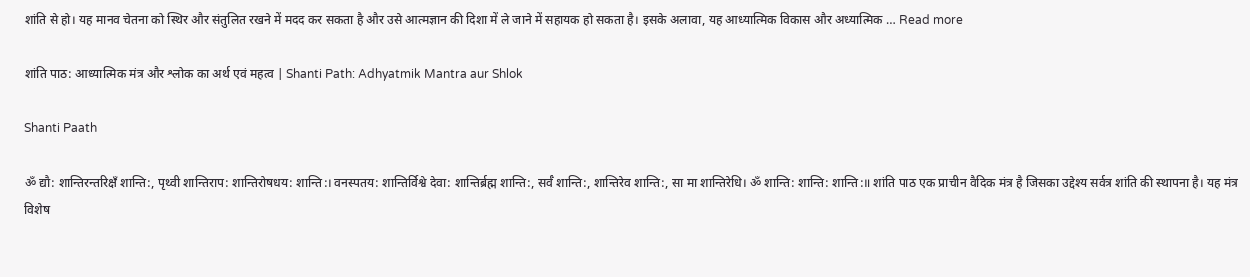शांति से हो। यह मानव चेतना को स्थिर और संतुलित रखने में मदद कर सकता है और उसे आत्मज्ञान की दिशा में ले जाने में सहायक हो सकता है। इसके अलावा, यह आध्यात्मिक विकास और अध्यात्मिक … Read more

शांति पाठ: आध्यात्मिक मंत्र और श्लोक का अर्थ एवं महत्व | Shanti Path: Adhyatmik Mantra aur Shlok

Shanti Paath

ॐ द्यौ: शान्तिरन्तरिक्षँ शान्ति:, पृथ्वी शान्तिराप: शान्तिरोषधय: शान्ति:। वनस्पतय: शान्तिर्विश्वे देवा: शान्तिर्ब्रह्म शान्ति:, सर्वँ शान्ति:, शान्तिरेव शान्ति:, सा मा शान्तिरेधि। ॐ शान्ति: शान्ति: शान्ति:॥ शांति पाठ एक प्राचीन वैदिक मंत्र है जिसका उद्देश्य सर्वत्र शांति की स्थापना है। यह मंत्र विशेष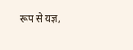रूप से यज्ञ,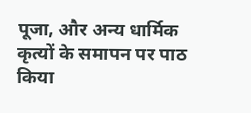पूजा, और अन्य धार्मिक कृत्यों के समापन पर पाठ किया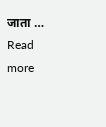जाता … Read more